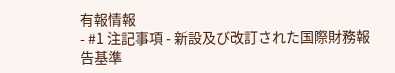有報情報
- #1 注記事項 - 新設及び改訂された国際財務報告基準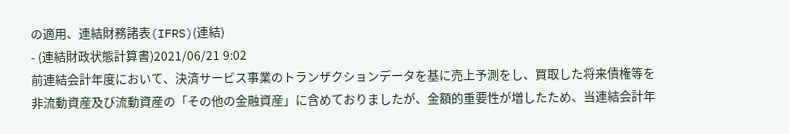の適用、連結財務諸表(IFRS)(連結)
- (連結財政状態計算書)2021/06/21 9:02
前連結会計年度において、決済サービス事業のトランザクションデータを基に売上予測をし、買取した将来債権等を非流動資産及び流動資産の「その他の金融資産」に含めておりましたが、金額的重要性が増したため、当連結会計年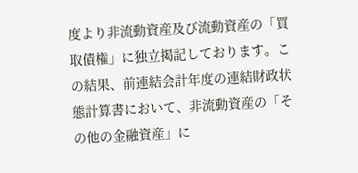度より非流動資産及び流動資産の「買取債権」に独立掲記しております。この結果、前連結会計年度の連結財政状態計算書において、非流動資産の「その他の金融資産」に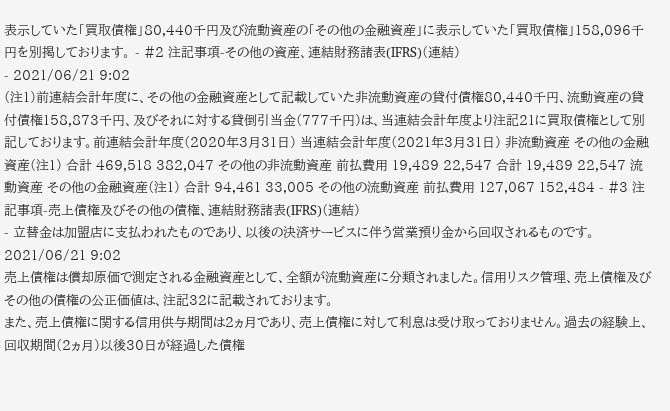表示していた「買取債権」80,440千円及び流動資産の「その他の金融資産」に表示していた「買取債権」158,096千円を別掲しております。 - #2 注記事項-その他の資産、連結財務諸表(IFRS)(連結)
- 2021/06/21 9:02
(注1)前連結会計年度に、その他の金融資産として記載していた非流動資産の貸付債権80,440千円、流動資産の貸付債権158,873千円、及びそれに対する貸倒引当金(777千円)は、当連結会計年度より注記21に買取債権として別記しております。前連結会計年度(2020年3月31日) 当連結会計年度(2021年3月31日) 非流動資産 その他の金融資産(注1) 合計 469,518 382,047 その他の非流動資産 前払費用 19,489 22,547 合計 19,489 22,547 流動資産 その他の金融資産(注1) 合計 94,461 33,005 その他の流動資産 前払費用 127,067 152,484 - #3 注記事項-売上債権及びその他の債権、連結財務諸表(IFRS)(連結)
- 立替金は加盟店に支払われたものであり、以後の決済サービスに伴う営業預り金から回収されるものです。2021/06/21 9:02
売上債権は償却原価で測定される金融資産として、全額が流動資産に分類されました。信用リスク管理、売上債権及びその他の債権の公正価値は、注記32に記載されております。
また、売上債権に関する信用供与期間は2ヵ月であり、売上債権に対して利息は受け取っておりません。過去の経験上、回収期間(2ヵ月)以後30日が経過した債権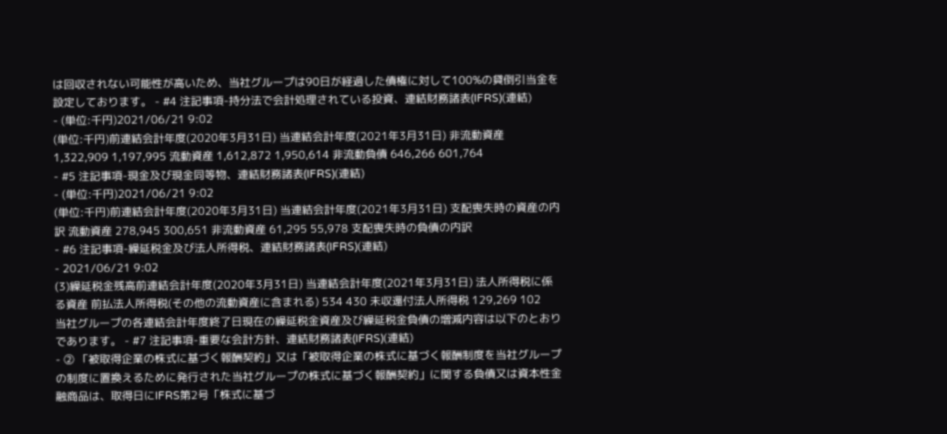は回収されない可能性が高いため、当社グループは90日が経過した債権に対して100%の貸倒引当金を設定しております。 - #4 注記事項-持分法で会計処理されている投資、連結財務諸表(IFRS)(連結)
- (単位:千円)2021/06/21 9:02
(単位:千円)前連結会計年度(2020年3月31日) 当連結会計年度(2021年3月31日) 非流動資産 1,322,909 1,197,995 流動資産 1,612,872 1,950,614 非流動負債 646,266 601,764
- #5 注記事項-現金及び現金同等物、連結財務諸表(IFRS)(連結)
- (単位:千円)2021/06/21 9:02
(単位:千円)前連結会計年度(2020年3月31日) 当連結会計年度(2021年3月31日) 支配喪失時の資産の内訳 流動資産 278,945 300,651 非流動資産 61,295 55,978 支配喪失時の負債の内訳
- #6 注記事項-繰延税金及び法人所得税、連結財務諸表(IFRS)(連結)
- 2021/06/21 9:02
(3)繰延税金残高前連結会計年度(2020年3月31日) 当連結会計年度(2021年3月31日) 法人所得税に係る資産 前払法人所得税(その他の流動資産に含まれる) 534 430 未収還付法人所得税 129,269 102
当社グループの各連結会計年度終了日現在の繰延税金資産及び繰延税金負債の増減内容は以下のとおりであります。 - #7 注記事項-重要な会計方針、連結財務諸表(IFRS)(連結)
- ② 「被取得企業の株式に基づく報酬契約」又は「被取得企業の株式に基づく報酬制度を当社グループの制度に置換えるために発行された当社グループの株式に基づく報酬契約」に関する負債又は資本性金融商品は、取得日にIFRS第2号「株式に基づ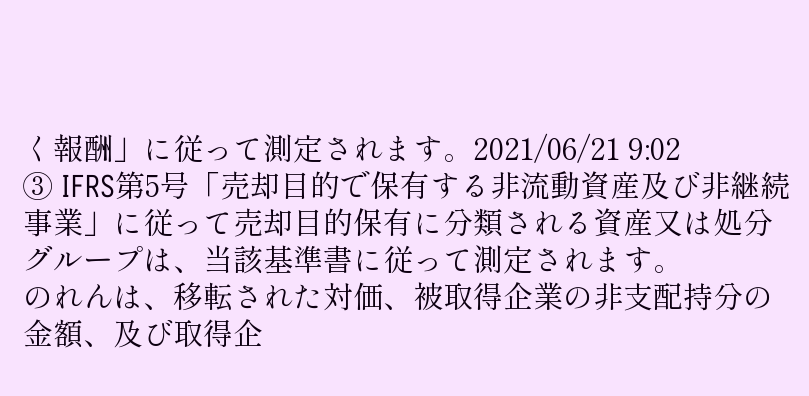く報酬」に従って測定されます。2021/06/21 9:02
③ IFRS第5号「売却目的で保有する非流動資産及び非継続事業」に従って売却目的保有に分類される資産又は処分グループは、当該基準書に従って測定されます。
のれんは、移転された対価、被取得企業の非支配持分の金額、及び取得企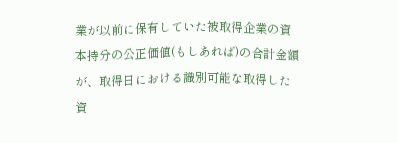業が以前に保有していた被取得企業の資本持分の公正価値(もしあれば)の合計金額が、取得日における識別可能な取得した資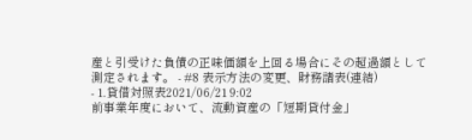産と引受けた負債の正味価額を上回る場合にその超過額として測定されます。 - #8 表示方法の変更、財務諸表(連結)
- 1.貸借対照表2021/06/21 9:02
前事業年度において、流動資産の「短期貸付金」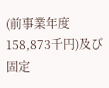(前事業年度158,873千円)及び固定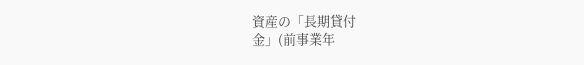資産の「長期貸付
金」(前事業年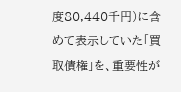度80,440千円)に含めて表示していた「買取債権」を、重要性が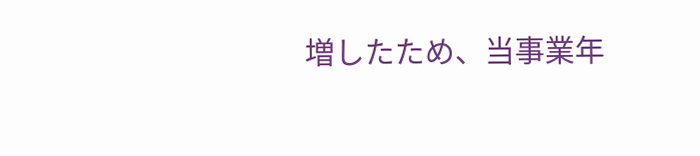増したため、当事業年